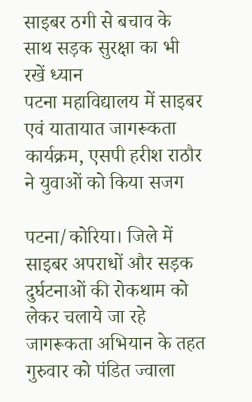साइबर ठगी से बचाव के साथ सड़क सुरक्षा का भी रखें ध्यान
पटना महाविद्यालय में साइबर एवं यातायात जागरूकता कार्यक्रम, एसपी हरीश राठौर ने युवाओं को किया सजग

पटना/कोरिया। जिले में साइबर अपराधों और सड़क दुर्घटनाओं की रोकथाम को लेकर चलाये जा रहे जागरूकता अभियान के तहत गुरुवार को पंडित ज्वाला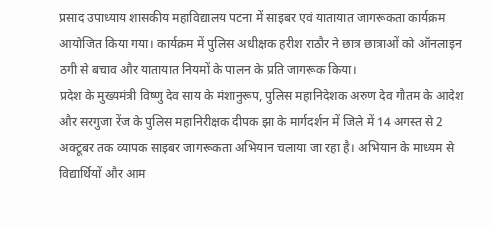प्रसाद उपाध्याय शासकीय महाविद्यालय पटना में साइबर एवं यातायात जागरूकता कार्यक्रम आयोजित किया गया। कार्यक्रम में पुलिस अधीक्षक हरीश राठौर ने छात्र छात्राओं को ऑनलाइन ठगी से बचाव और यातायात नियमों के पालन के प्रति जागरूक किया।
प्रदेश के मुख्यमंत्री विष्णु देव साय के मंशानुरूप, पुलिस महानिदेशक अरुण देव गौतम के आदेश और सरगुजा रेंज के पुलिस महानिरीक्षक दीपक झा के मार्गदर्शन में जिले में 14 अगस्त से 2 अक्टूबर तक व्यापक साइबर जागरूकता अभियान चलाया जा रहा है। अभियान के माध्यम से विद्यार्थियों और आम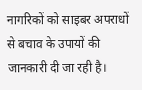नागरिकों को साइबर अपराधों से बचाव के उपायों की जानकारी दी जा रही है।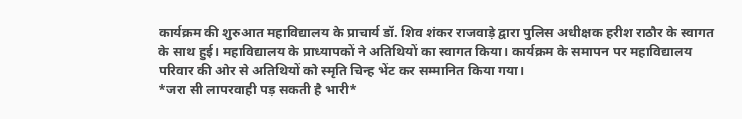कार्यक्रम की शुरुआत महाविद्यालय के प्राचार्य डॉ. शिव शंकर राजवाड़े द्वारा पुलिस अधीक्षक हरीश राठौर के स्वागत के साथ हुई। महाविद्यालय के प्राध्यापकों ने अतिथियों का स्वागत किया। कार्यक्रम के समापन पर महाविद्यालय परिवार की ओर से अतिथियों को स्मृति चिन्ह भेंट कर सम्मानित किया गया।
*जरा सी लापरवाही पड़ सकती है भारी*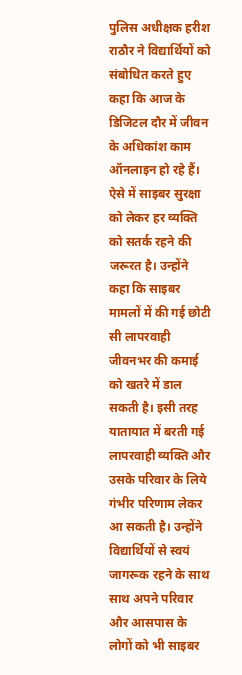पुलिस अधीक्षक हरीश राठौर ने विद्यार्थियों को संबोधित करते हुए कहा कि आज के डिजिटल दौर में जीवन के अधिकांश काम ऑनलाइन हो रहे हैं। ऐसे में साइबर सुरक्षा को लेकर हर व्यक्ति को सतर्क रहने की जरूरत है। उन्होंने कहा कि साइबर मामलों में की गई छोटी सी लापरवाही जीवनभर की कमाई को खतरे में डाल सकती है। इसी तरह यातायात में बरती गई लापरवाही व्यक्ति और उसके परिवार के लिये गंभीर परिणाम लेकर आ सकती है। उन्होंने विद्यार्थियों से स्वयं जागरूक रहने के साथ साथ अपने परिवार और आसपास के लोगों को भी साइबर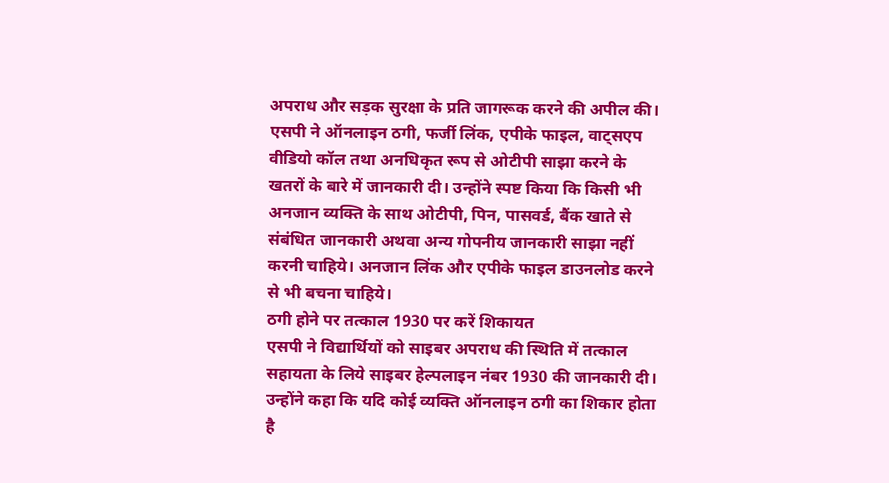अपराध और सड़क सुरक्षा के प्रति जागरूक करने की अपील की। एसपी ने ऑनलाइन ठगी, फर्जी लिंक, एपीके फाइल, वाट्सएप वीडियो कॉल तथा अनधिकृत रूप से ओटीपी साझा करने के खतरों के बारे में जानकारी दी। उन्होंने स्पष्ट किया कि किसी भी अनजान व्यक्ति के साथ ओटीपी, पिन, पासवर्ड, बैंक खाते से संबंधित जानकारी अथवा अन्य गोपनीय जानकारी साझा नहीं करनी चाहिये। अनजान लिंक और एपीके फाइल डाउनलोड करने से भी बचना चाहिये।
ठगी होने पर तत्काल 1930 पर करें शिकायत
एसपी ने विद्यार्थियों को साइबर अपराध की स्थिति में तत्काल सहायता के लिये साइबर हेल्पलाइन नंबर 1930 की जानकारी दी। उन्होंने कहा कि यदि कोई व्यक्ति ऑनलाइन ठगी का शिकार होता है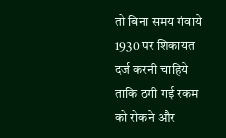तो बिना समय गंवाये 1930 पर शिकायत दर्ज करनी चाहिये ताकि ठगी गई रकम को रोकने और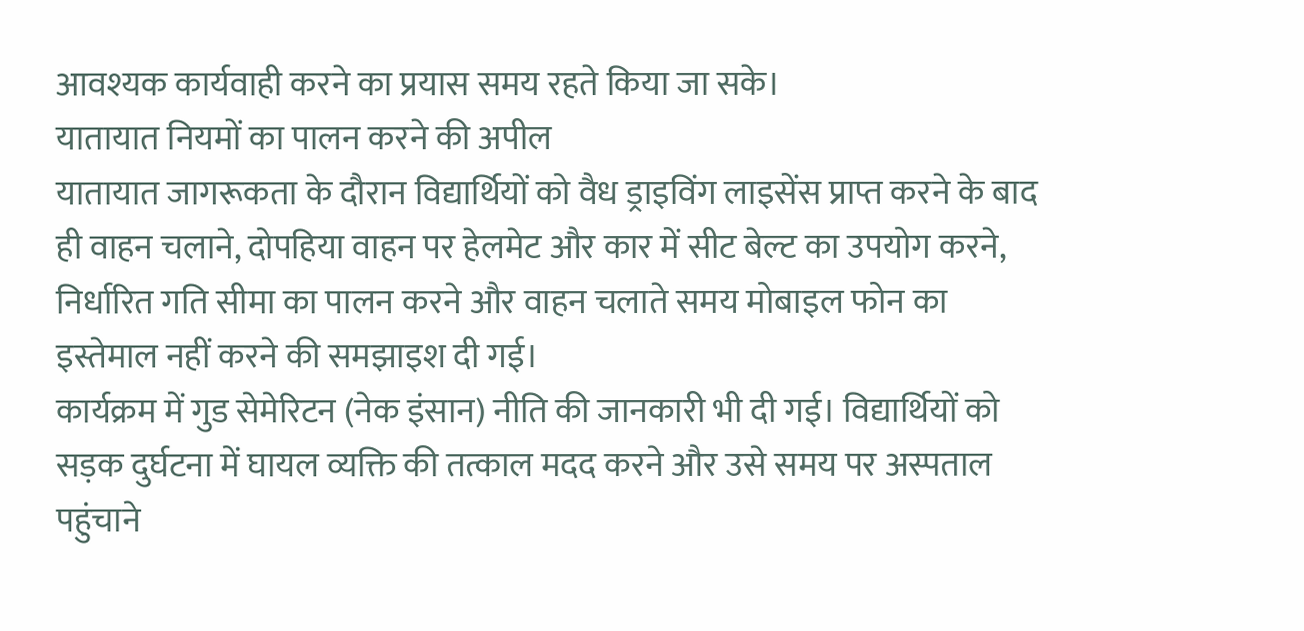आवश्यक कार्यवाही करने का प्रयास समय रहते किया जा सके।
यातायात नियमों का पालन करने की अपील
यातायात जागरूकता के दौरान विद्यार्थियों को वैध ड्राइविंग लाइसेंस प्राप्त करने के बाद ही वाहन चलाने, दोपहिया वाहन पर हेलमेट और कार में सीट बेल्ट का उपयोग करने, निर्धारित गति सीमा का पालन करने और वाहन चलाते समय मोबाइल फोन का इस्तेमाल नहीं करने की समझाइश दी गई।
कार्यक्रम में गुड सेमेरिटन (नेक इंसान) नीति की जानकारी भी दी गई। विद्यार्थियों को सड़क दुर्घटना में घायल व्यक्ति की तत्काल मदद करने और उसे समय पर अस्पताल पहुंचाने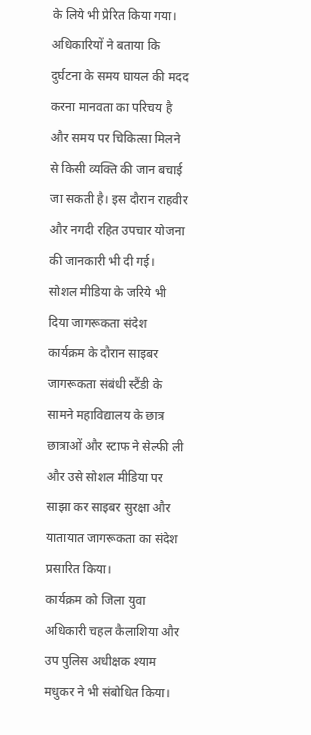के लिये भी प्रेरित किया गया।
अधिकारियों ने बताया कि दुर्घटना के समय घायल की मदद करना मानवता का परिचय है और समय पर चिकित्सा मिलने से किसी व्यक्ति की जान बचाई जा सकती है। इस दौरान राहवीर और नगदी रहित उपचार योजना की जानकारी भी दी गई।
सोशल मीडिया के जरिये भी दिया जागरूकता संदेश
कार्यक्रम के दौरान साइबर जागरूकता संबंधी स्टैंडी के सामने महाविद्यालय के छात्र छात्राओं और स्टाफ ने सेल्फी ली और उसे सोशल मीडिया पर साझा कर साइबर सुरक्षा और यातायात जागरूकता का संदेश प्रसारित किया।
कार्यक्रम को जिला युवा अधिकारी चहल कैलाशिया और उप पुलिस अधीक्षक श्याम मधुकर ने भी संबोधित किया।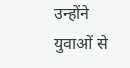उन्होंने युवाओं से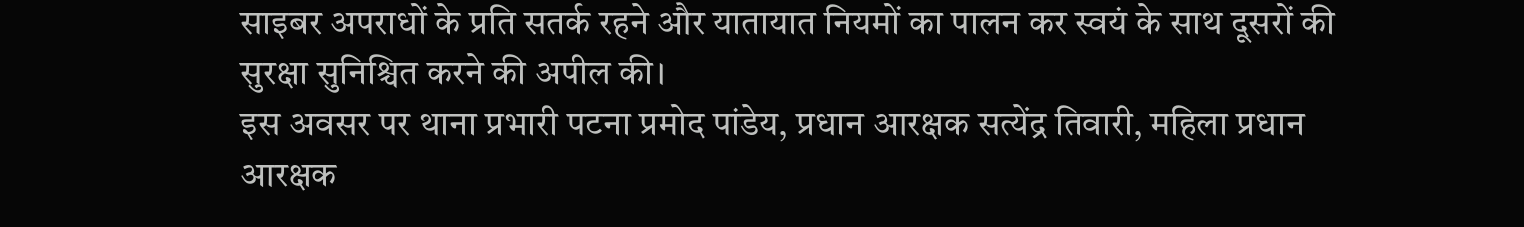साइबर अपराधों के प्रति सतर्क रहने और यातायात नियमों का पालन कर स्वयं के साथ दूसरों की सुरक्षा सुनिश्चित करने की अपील की।
इस अवसर पर थाना प्रभारी पटना प्रमोद पांडेय, प्रधान आरक्षक सत्येंद्र तिवारी, महिला प्रधान आरक्षक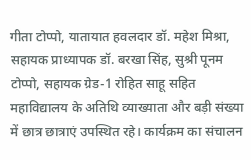गीता टोप्पो, यातायात हवलदार डॉ. महेश मिश्रा, सहायक प्राध्यापक डॉ. बरखा सिंह, सुश्री पूनम टोप्पो, सहायक ग्रेड-1 रोहित साहू सहित महाविद्यालय के अतिथि व्याख्याता और बड़ी संख्या में छात्र छात्राएं उपस्थित रहे। कार्यक्रम का संचालन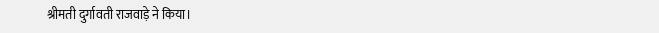श्रीमती दुर्गावती राजवाड़े ने किया।